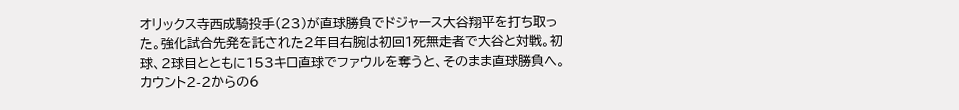オリックス寺西成騎投手(23)が直球勝負でドジャース大谷翔平を打ち取った。強化試合先発を託された2年目右腕は初回1死無走者で大谷と対戦。初球、2球目とともに153キロ直球でファウルを奪うと、そのまま直球勝負へ。カウント2-2からの6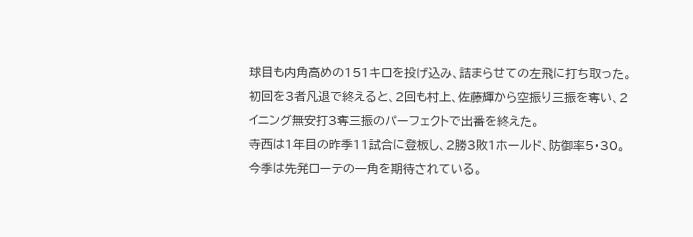球目も内角高めの151キロを投げ込み、詰まらせての左飛に打ち取った。初回を3者凡退で終えると、2回も村上、佐藤輝から空振り三振を奪い、2イニング無安打3奪三振のパーフェクトで出番を終えた。
寺西は1年目の昨季11試合に登板し、2勝3敗1ホールド、防御率5・30。今季は先発ローテの一角を期待されている。